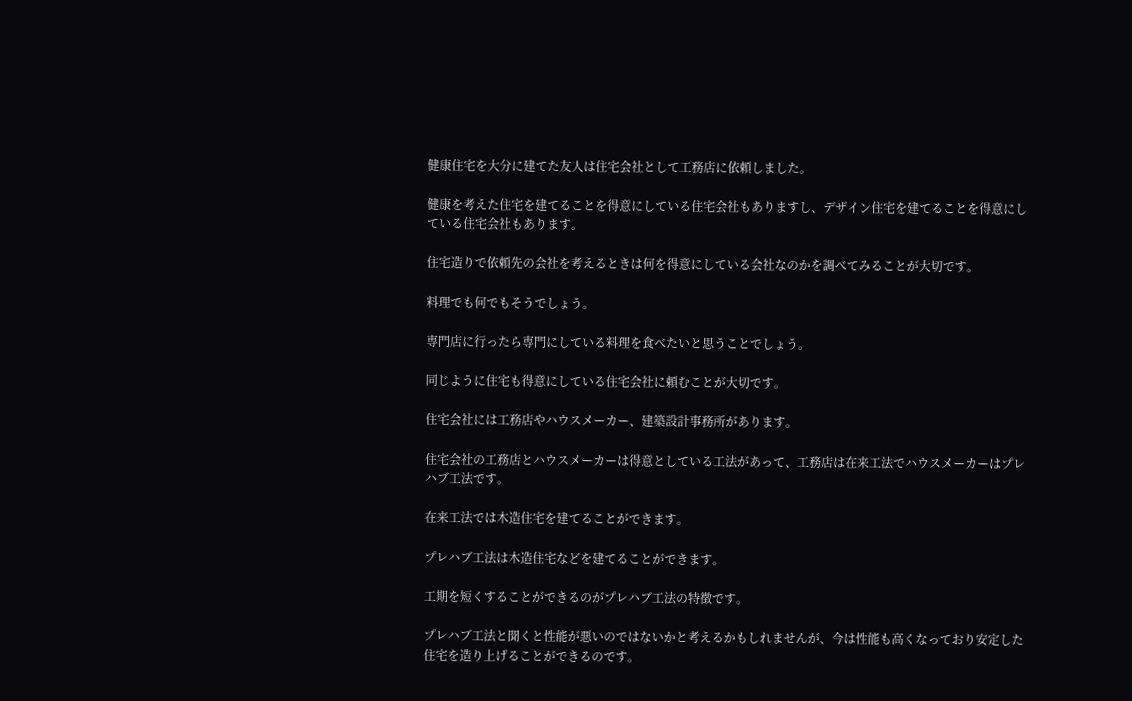健康住宅を大分に建てた友人は住宅会社として工務店に依頼しました。

健康を考えた住宅を建てることを得意にしている住宅会社もありますし、デザイン住宅を建てることを得意にしている住宅会社もあります。

住宅造りで依頼先の会社を考えるときは何を得意にしている会社なのかを調べてみることが大切です。

料理でも何でもそうでしょう。

専門店に行ったら専門にしている料理を食べたいと思うことでしょう。

同じように住宅も得意にしている住宅会社に頼むことが大切です。

住宅会社には工務店やハウスメーカー、建築設計事務所があります。

住宅会社の工務店とハウスメーカーは得意としている工法があって、工務店は在来工法でハウスメーカーはプレハブ工法です。

在来工法では木造住宅を建てることができます。

プレハブ工法は木造住宅などを建てることができます。

工期を短くすることができるのがプレハブ工法の特徴です。

プレハブ工法と聞くと性能が悪いのではないかと考えるかもしれませんが、今は性能も高くなっており安定した住宅を造り上げることができるのです。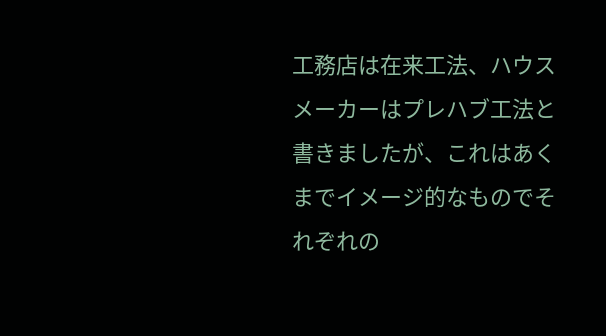工務店は在来工法、ハウスメーカーはプレハブ工法と書きましたが、これはあくまでイメージ的なものでそれぞれの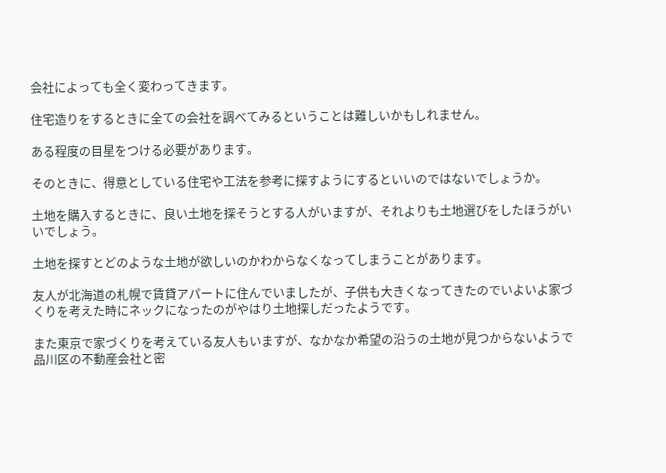会社によっても全く変わってきます。

住宅造りをするときに全ての会社を調べてみるということは難しいかもしれません。

ある程度の目星をつける必要があります。

そのときに、得意としている住宅や工法を参考に探すようにするといいのではないでしょうか。

土地を購入するときに、良い土地を探そうとする人がいますが、それよりも土地選びをしたほうがいいでしょう。

土地を探すとどのような土地が欲しいのかわからなくなってしまうことがあります。

友人が北海道の札幌で賃貸アパートに住んでいましたが、子供も大きくなってきたのでいよいよ家づくりを考えた時にネックになったのがやはり土地探しだったようです。

また東京で家づくりを考えている友人もいますが、なかなか希望の沿うの土地が見つからないようで品川区の不動産会社と密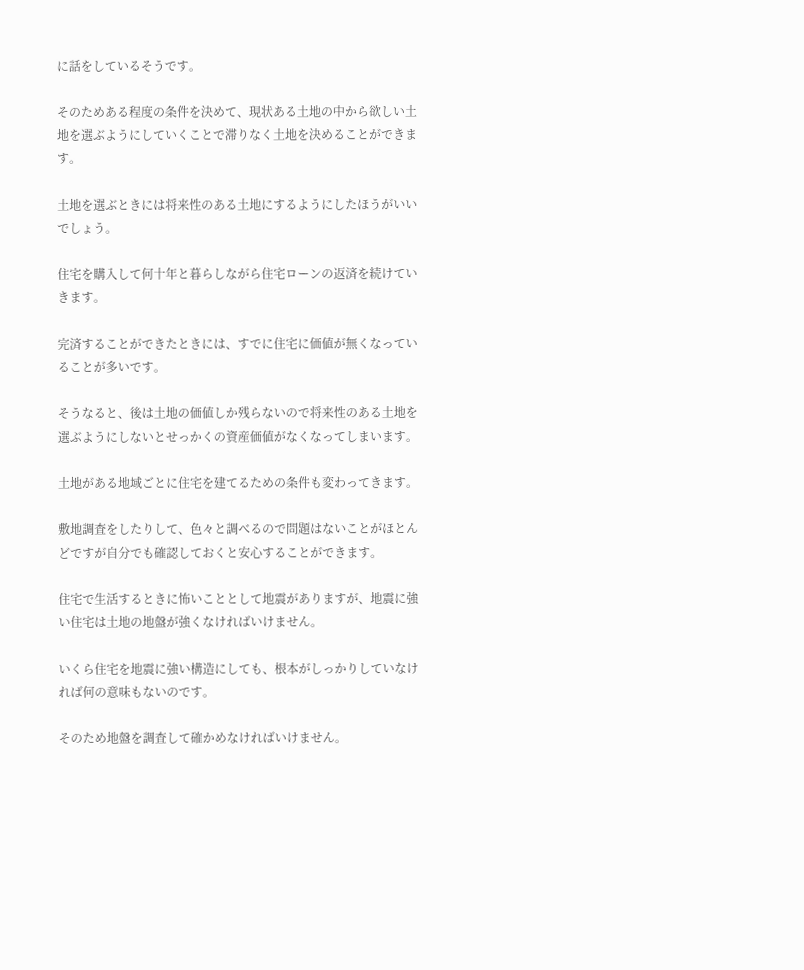に話をしているそうです。

そのためある程度の条件を決めて、現状ある土地の中から欲しい土地を選ぶようにしていくことで滞りなく土地を決めることができます。

土地を選ぶときには将来性のある土地にするようにしたほうがいいでしょう。

住宅を購入して何十年と暮らしながら住宅ローンの返済を続けていきます。

完済することができたときには、すでに住宅に価値が無くなっていることが多いです。

そうなると、後は土地の価値しか残らないので将来性のある土地を選ぶようにしないとせっかくの資産価値がなくなってしまいます。

土地がある地域ごとに住宅を建てるための条件も変わってきます。

敷地調査をしたりして、色々と調べるので問題はないことがほとんどですが自分でも確認しておくと安心することができます。

住宅で生活するときに怖いこととして地震がありますが、地震に強い住宅は土地の地盤が強くなければいけません。

いくら住宅を地震に強い構造にしても、根本がしっかりしていなければ何の意味もないのです。

そのため地盤を調査して確かめなければいけません。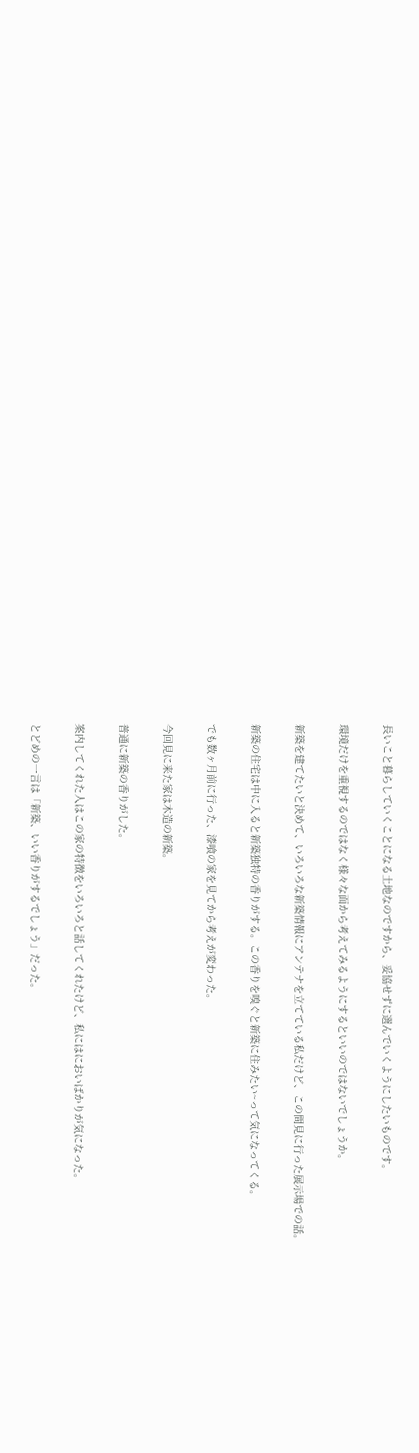長いこと暮らしていくことになる土地なのですから、妥協せずに選んでいくようにしたいものです。

環境だけを重視するのではなく様々な面から考えてみるようにするといいのではないでしょうか。

新築を建てたいと決めて、いろいろな新築情報にアンテナを立てている私だけど、この間見に行った展示場での話。

新築の住宅は中に入ると新築独特の香りがする。この香りを嗅ぐと新築に住みたい~って気になってくる。

でも数ヶ月前に行った、漆喰の家を見てから考えが変わった。

今回見に来た家は木造の新築。

普通に新築の香りがした。

案内してくれた人はこの家の特徴をいろいろと話してくれたけど、私にはにおいばかりが気になった。

とどめの一言は「新築、いい香りがするでしょう」だった。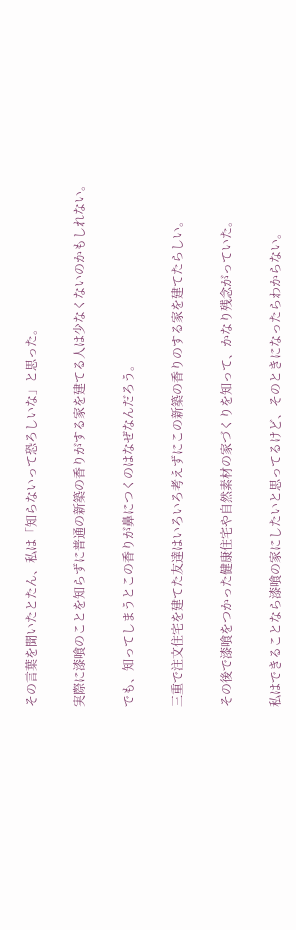その言葉を聞いたとたん、私は「知らないって恐ろしいな」と思った。

実際に漆喰のことを知らずに普通の新築の香りがする家を建てる人は少なくないのかもしれない。

でも、知ってしまうとこの香りが鼻につくのはなぜなんだろう。

三重で注文住宅を建てた友達はいろいろ考えずにこの新築の香りのする家を建てたらしい。

その後で漆喰をつかった健康住宅や自然素材の家づくりを知って、かなり残念がっていた。

私はできることなら漆喰の家にしたいと思ってるけど、そのときになったらわからない。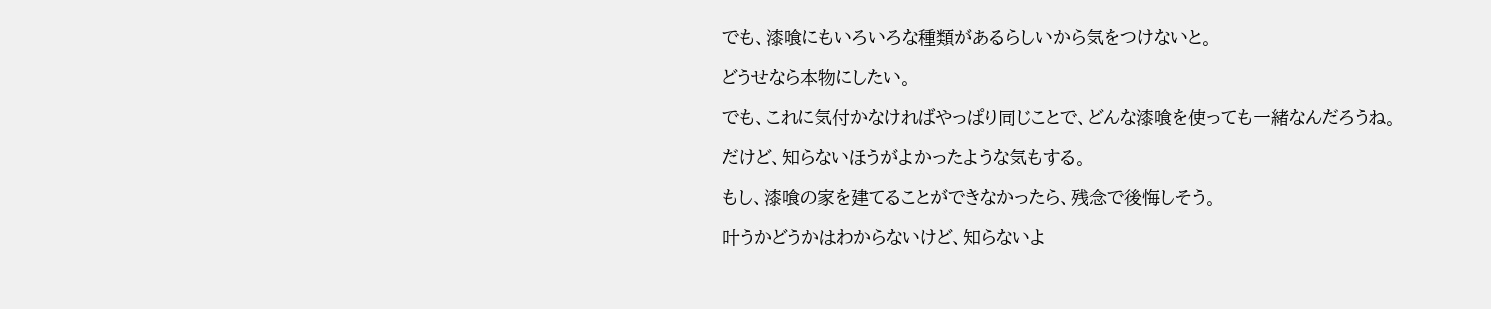でも、漆喰にもいろいろな種類があるらしいから気をつけないと。

どうせなら本物にしたい。

でも、これに気付かなければやっぱり同じことで、どんな漆喰を使っても一緒なんだろうね。

だけど、知らないほうがよかったような気もする。

もし、漆喰の家を建てることができなかったら、残念で後悔しそう。

叶うかどうかはわからないけど、知らないよ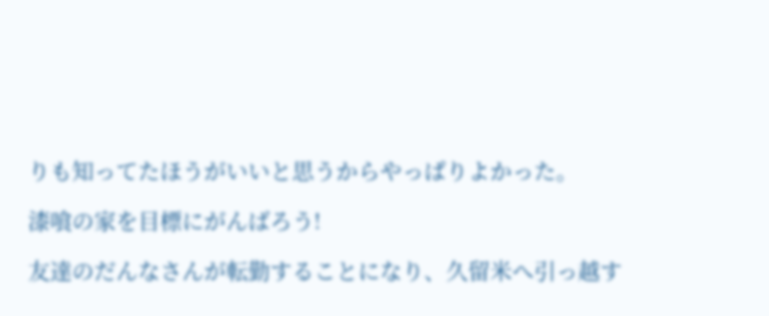りも知ってたほうがいいと思うからやっぱりよかった。

漆喰の家を目標にがんばろう!

友達のだんなさんが転勤することになり、久留米へ引っ越す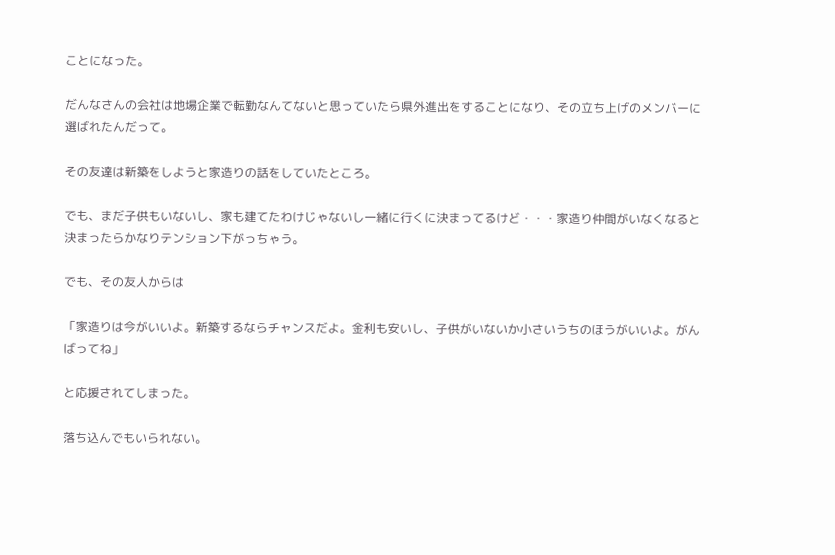ことになった。

だんなさんの会社は地場企業で転勤なんてないと思っていたら県外進出をすることになり、その立ち上げのメンバーに選ばれたんだって。

その友達は新築をしようと家造りの話をしていたところ。

でも、まだ子供もいないし、家も建てたわけじゃないし一緒に行くに決まってるけど・・・家造り仲間がいなくなると決まったらかなりテンション下がっちゃう。

でも、その友人からは

「家造りは今がいいよ。新築するならチャンスだよ。金利も安いし、子供がいないか小さいうちのほうがいいよ。がんばってね」

と応援されてしまった。

落ち込んでもいられない。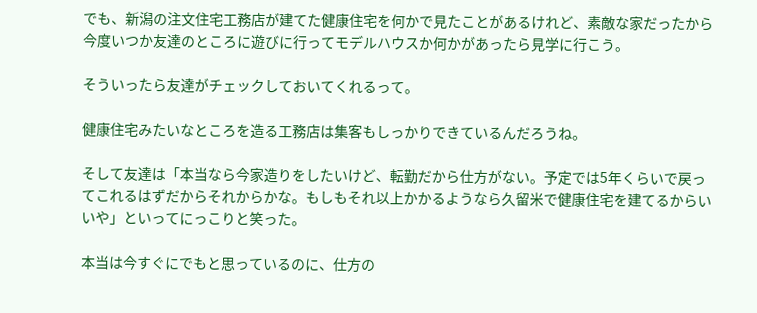でも、新潟の注文住宅工務店が建てた健康住宅を何かで見たことがあるけれど、素敵な家だったから今度いつか友達のところに遊びに行ってモデルハウスか何かがあったら見学に行こう。

そういったら友達がチェックしておいてくれるって。

健康住宅みたいなところを造る工務店は集客もしっかりできているんだろうね。

そして友達は「本当なら今家造りをしたいけど、転勤だから仕方がない。予定では5年くらいで戻ってこれるはずだからそれからかな。もしもそれ以上かかるようなら久留米で健康住宅を建てるからいいや」といってにっこりと笑った。

本当は今すぐにでもと思っているのに、仕方の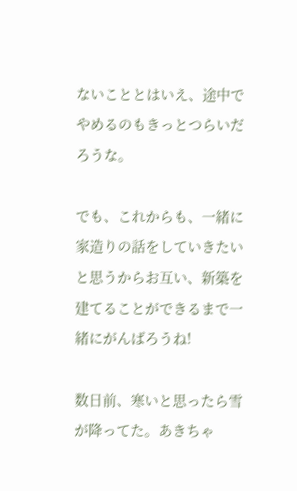ないこととはいえ、途中でやめるのもきっとつらいだろうな。

でも、これからも、一緒に家造りの話をしていきたいと思うからお互い、新築を建てることができるまで一緒にがんばろうね!

数日前、寒いと思ったら雪が降ってた。あきちゃ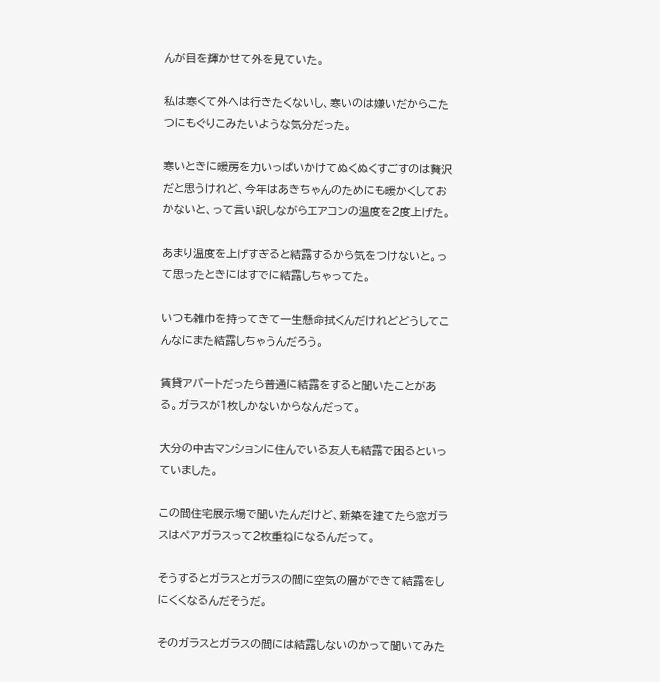んが目を輝かせて外を見ていた。

私は寒くて外へは行きたくないし、寒いのは嫌いだからこたつにもぐりこみたいような気分だった。

寒いときに暖房を力いっぱいかけてぬくぬくすごすのは贅沢だと思うけれど、今年はあきちゃんのためにも暖かくしておかないと、って言い訳しながらエアコンの温度を2度上げた。

あまり温度を上げすぎると結露するから気をつけないと。って思ったときにはすでに結露しちゃってた。

いつも雑巾を持ってきて一生懸命拭くんだけれどどうしてこんなにまた結露しちゃうんだろう。

賃貸アパートだったら普通に結露をすると聞いたことがある。ガラスが1枚しかないからなんだって。

大分の中古マンションに住んでいる友人も結露で困るといっていました。

この間住宅展示場で聞いたんだけど、新築を建てたら窓ガラスはペアガラスって2枚重ねになるんだって。

そうするとガラスとガラスの間に空気の層ができて結露をしにくくなるんだそうだ。

そのガラスとガラスの間には結露しないのかって聞いてみた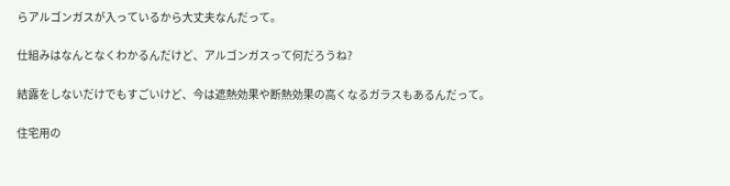らアルゴンガスが入っているから大丈夫なんだって。

仕組みはなんとなくわかるんだけど、アルゴンガスって何だろうね?

結露をしないだけでもすごいけど、今は遮熱効果や断熱効果の高くなるガラスもあるんだって。

住宅用の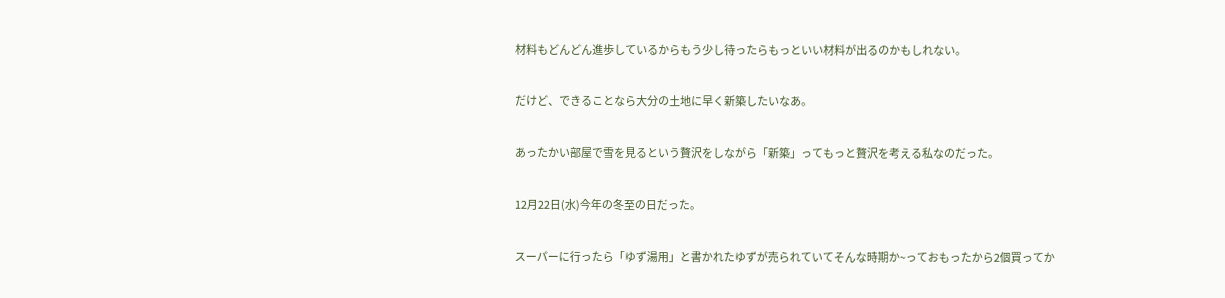材料もどんどん進歩しているからもう少し待ったらもっといい材料が出るのかもしれない。

だけど、できることなら大分の土地に早く新築したいなあ。

あったかい部屋で雪を見るという贅沢をしながら「新築」ってもっと贅沢を考える私なのだった。

12月22日(水)今年の冬至の日だった。

スーパーに行ったら「ゆず湯用」と書かれたゆずが売られていてそんな時期か~っておもったから2個買ってか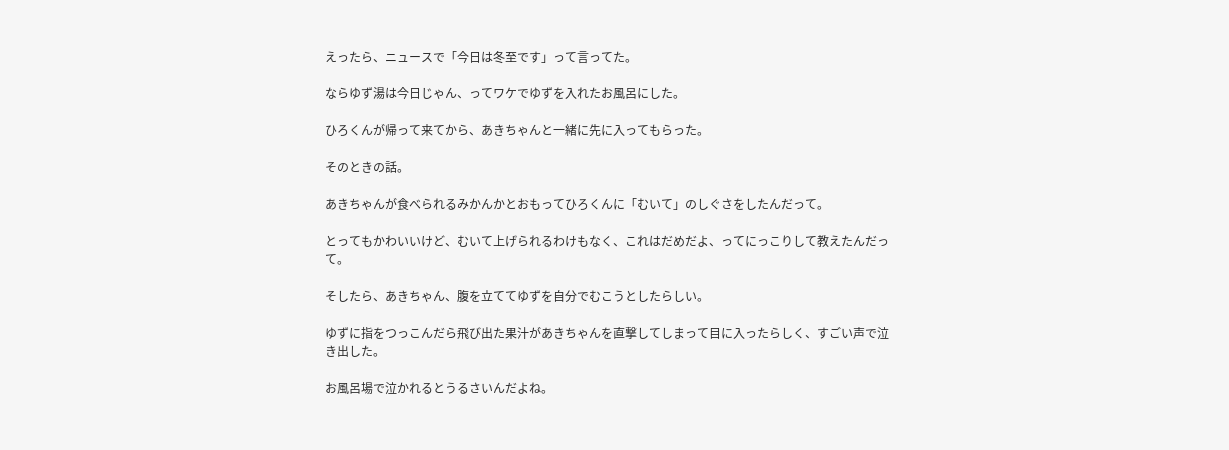えったら、ニュースで「今日は冬至です」って言ってた。

ならゆず湯は今日じゃん、ってワケでゆずを入れたお風呂にした。

ひろくんが帰って来てから、あきちゃんと一緒に先に入ってもらった。

そのときの話。

あきちゃんが食べられるみかんかとおもってひろくんに「むいて」のしぐさをしたんだって。

とってもかわいいけど、むいて上げられるわけもなく、これはだめだよ、ってにっこりして教えたんだって。

そしたら、あきちゃん、腹を立ててゆずを自分でむこうとしたらしい。

ゆずに指をつっこんだら飛び出た果汁があきちゃんを直撃してしまって目に入ったらしく、すごい声で泣き出した。

お風呂場で泣かれるとうるさいんだよね。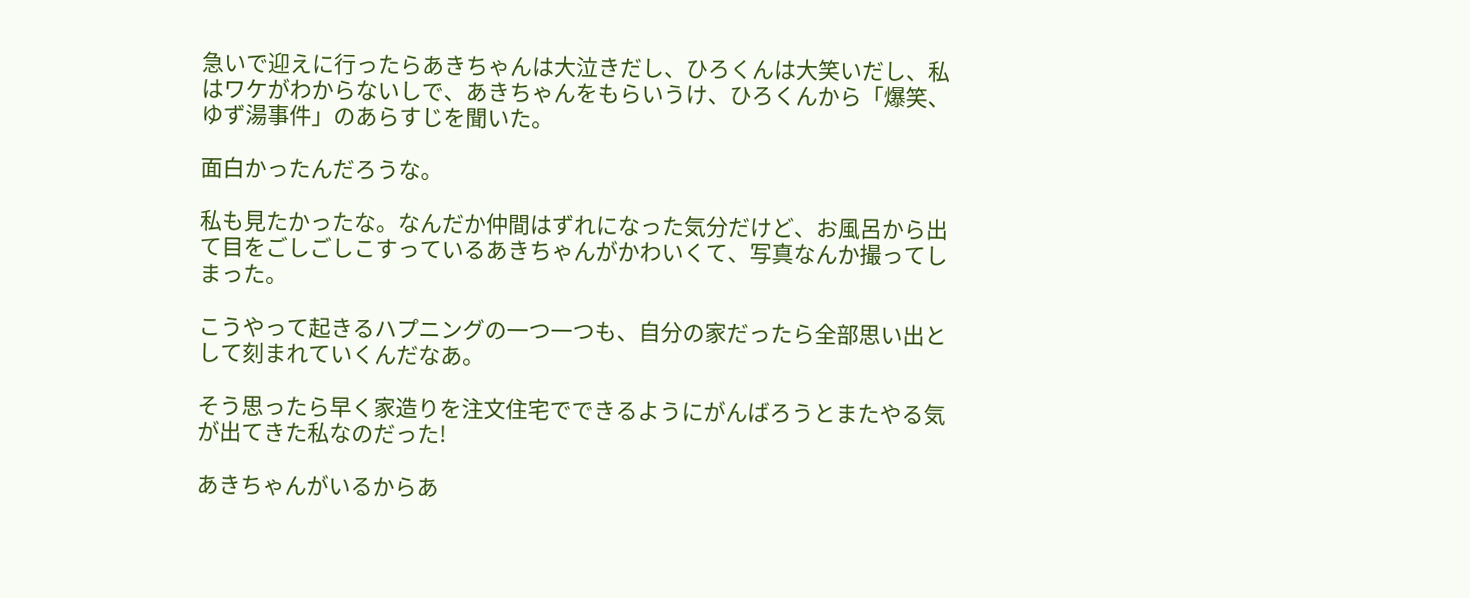急いで迎えに行ったらあきちゃんは大泣きだし、ひろくんは大笑いだし、私はワケがわからないしで、あきちゃんをもらいうけ、ひろくんから「爆笑、ゆず湯事件」のあらすじを聞いた。

面白かったんだろうな。

私も見たかったな。なんだか仲間はずれになった気分だけど、お風呂から出て目をごしごしこすっているあきちゃんがかわいくて、写真なんか撮ってしまった。

こうやって起きるハプニングの一つ一つも、自分の家だったら全部思い出として刻まれていくんだなあ。

そう思ったら早く家造りを注文住宅でできるようにがんばろうとまたやる気が出てきた私なのだった!

あきちゃんがいるからあ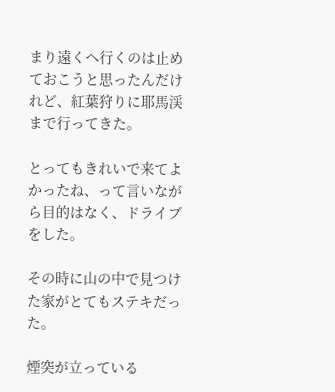まり遠くへ行くのは止めておこうと思ったんだけれど、紅葉狩りに耶馬渓まで行ってきた。

とってもきれいで来てよかったね、って言いながら目的はなく、ドライブをした。

その時に山の中で見つけた家がとてもステキだった。

煙突が立っている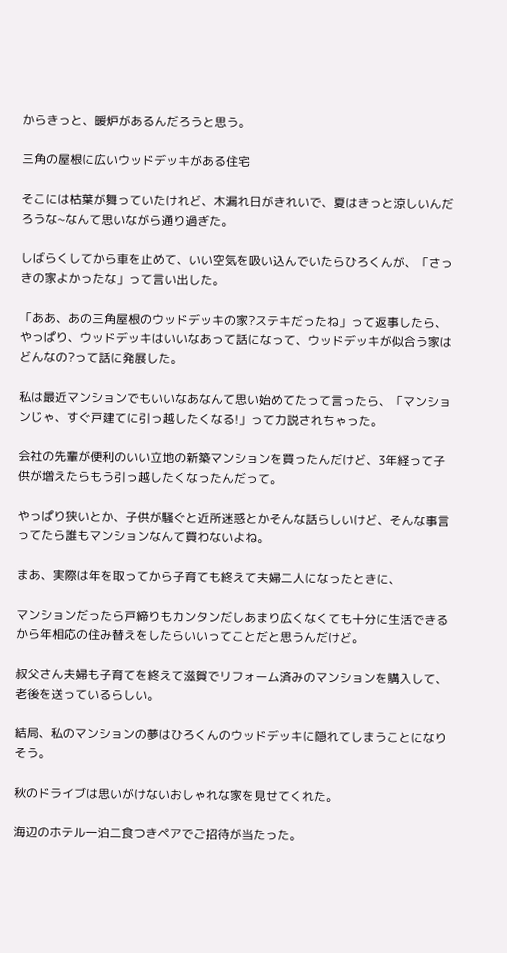からきっと、暖炉があるんだろうと思う。

三角の屋根に広いウッドデッキがある住宅

そこには枯葉が舞っていたけれど、木漏れ日がきれいで、夏はきっと涼しいんだろうな~なんて思いながら通り過ぎた。

しばらくしてから車を止めて、いい空気を吸い込んでいたらひろくんが、「さっきの家よかったな」って言い出した。

「ああ、あの三角屋根のウッドデッキの家?ステキだったね」って返事したら、やっぱり、ウッドデッキはいいなあって話になって、ウッドデッキが似合う家はどんなの?って話に発展した。

私は最近マンションでもいいなあなんて思い始めてたって言ったら、「マンションじゃ、すぐ戸建てに引っ越したくなる!」って力説されちゃった。

会社の先輩が便利のいい立地の新築マンションを買ったんだけど、3年経って子供が増えたらもう引っ越したくなったんだって。

やっぱり狭いとか、子供が騒ぐと近所迷惑とかそんな話らしいけど、そんな事言ってたら誰もマンションなんて買わないよね。

まあ、実際は年を取ってから子育ても終えて夫婦二人になったときに、

マンションだったら戸締りもカンタンだしあまり広くなくても十分に生活できるから年相応の住み替えをしたらいいってことだと思うんだけど。

叔父さん夫婦も子育てを終えて滋賀でリフォーム済みのマンションを購入して、老後を送っているらしい。

結局、私のマンションの夢はひろくんのウッドデッキに隠れてしまうことになりそう。

秋のドライブは思いがけないおしゃれな家を見せてくれた。

海辺のホテル一泊二食つきペアでご招待が当たった。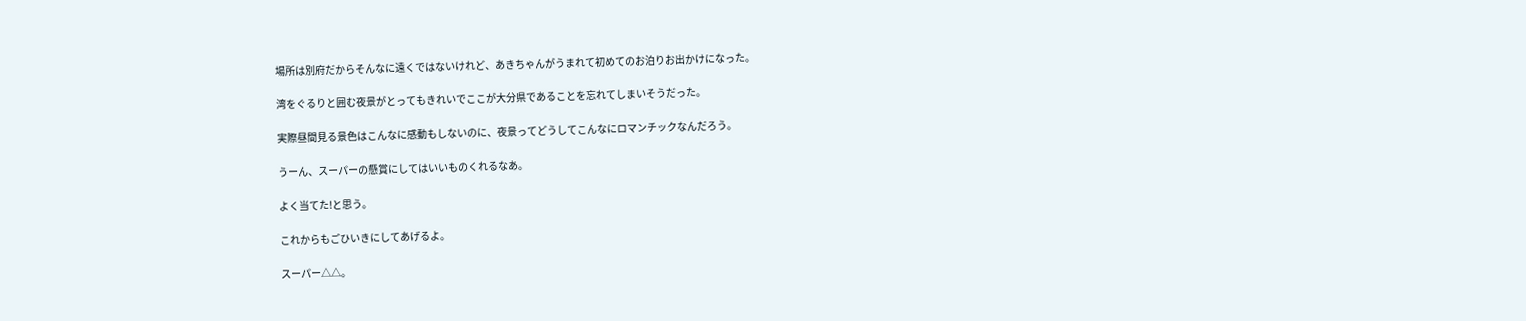場所は別府だからそんなに遠くではないけれど、あきちゃんがうまれて初めてのお泊りお出かけになった。

湾をぐるりと囲む夜景がとってもきれいでここが大分県であることを忘れてしまいそうだった。

実際昼間見る景色はこんなに感動もしないのに、夜景ってどうしてこんなにロマンチックなんだろう。

うーん、スーパーの懸賞にしてはいいものくれるなあ。

よく当てた!と思う。

これからもごひいきにしてあげるよ。

スーパー△△。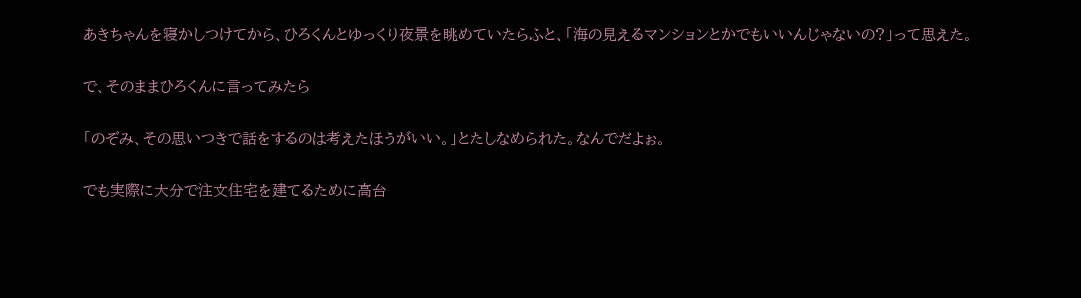あきちゃんを寝かしつけてから、ひろくんとゆっくり夜景を眺めていたらふと、「海の見えるマンションとかでもいいんじゃないの?」って思えた。

で、そのままひろくんに言ってみたら

「のぞみ、その思いつきで話をするのは考えたほうがいい。」とたしなめられた。なんでだよぉ。

でも実際に大分で注文住宅を建てるために高台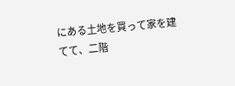にある土地を買って家を建てて、二階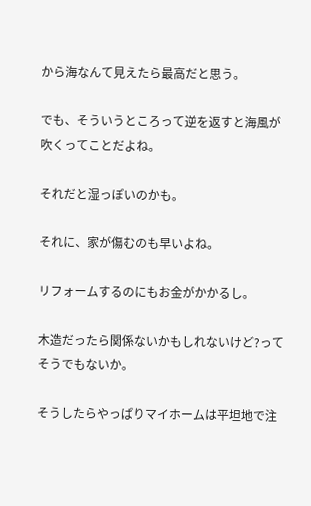から海なんて見えたら最高だと思う。

でも、そういうところって逆を返すと海風が吹くってことだよね。

それだと湿っぽいのかも。

それに、家が傷むのも早いよね。

リフォームするのにもお金がかかるし。

木造だったら関係ないかもしれないけど?ってそうでもないか。

そうしたらやっぱりマイホームは平坦地で注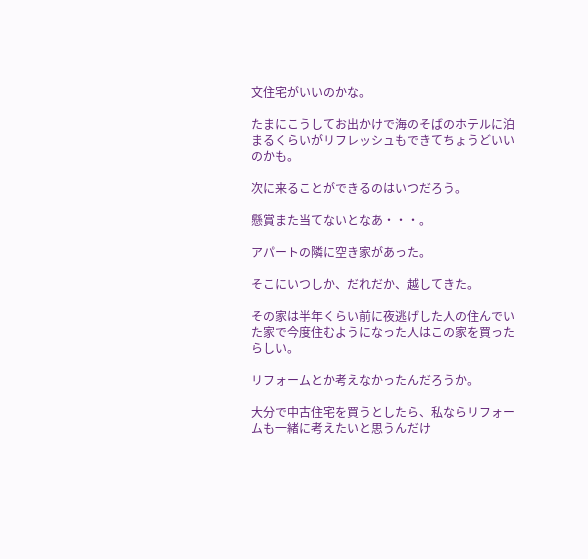文住宅がいいのかな。

たまにこうしてお出かけで海のそばのホテルに泊まるくらいがリフレッシュもできてちょうどいいのかも。

次に来ることができるのはいつだろう。

懸賞また当てないとなあ・・・。

アパートの隣に空き家があった。

そこにいつしか、だれだか、越してきた。

その家は半年くらい前に夜逃げした人の住んでいた家で今度住むようになった人はこの家を買ったらしい。

リフォームとか考えなかったんだろうか。

大分で中古住宅を買うとしたら、私ならリフォームも一緒に考えたいと思うんだけ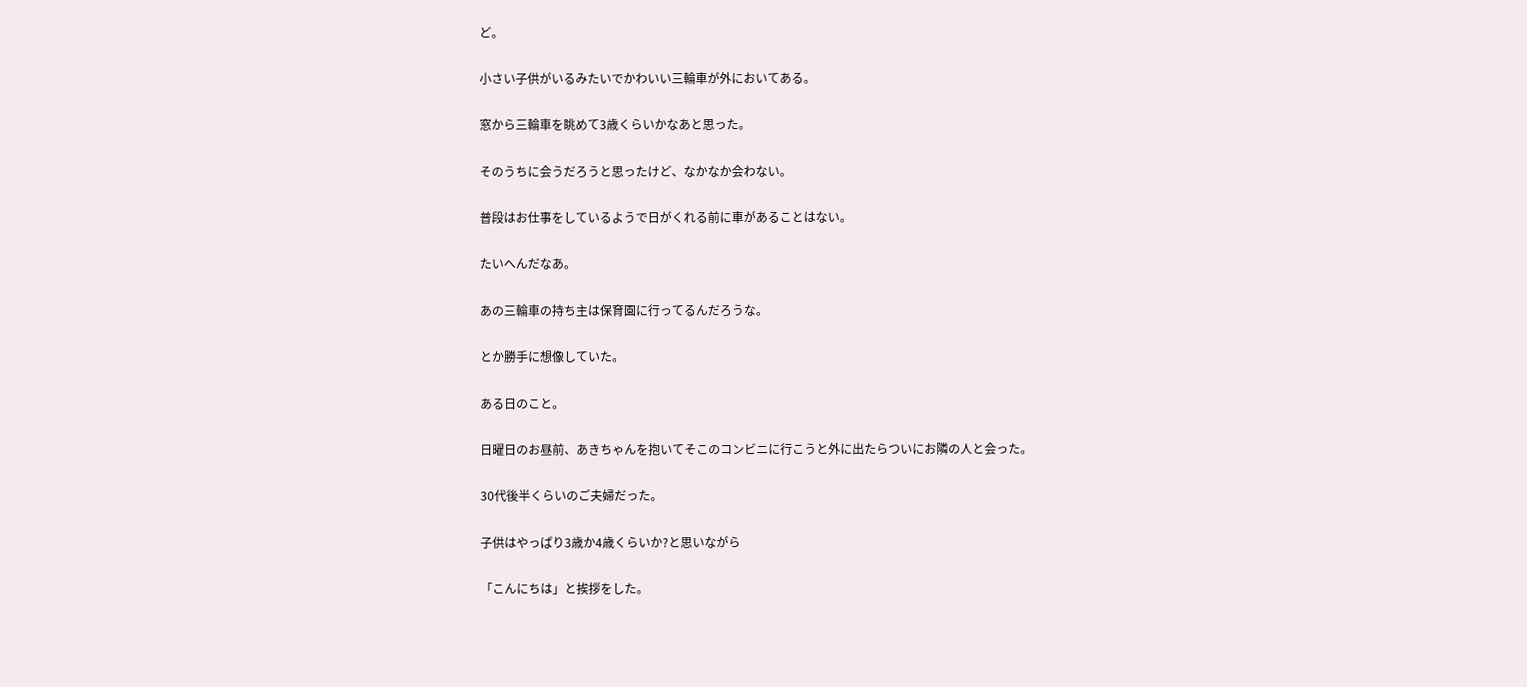ど。

小さい子供がいるみたいでかわいい三輪車が外においてある。

窓から三輪車を眺めて3歳くらいかなあと思った。

そのうちに会うだろうと思ったけど、なかなか会わない。

普段はお仕事をしているようで日がくれる前に車があることはない。

たいへんだなあ。

あの三輪車の持ち主は保育園に行ってるんだろうな。

とか勝手に想像していた。

ある日のこと。

日曜日のお昼前、あきちゃんを抱いてそこのコンビニに行こうと外に出たらついにお隣の人と会った。

30代後半くらいのご夫婦だった。

子供はやっぱり3歳か4歳くらいか?と思いながら

「こんにちは」と挨拶をした。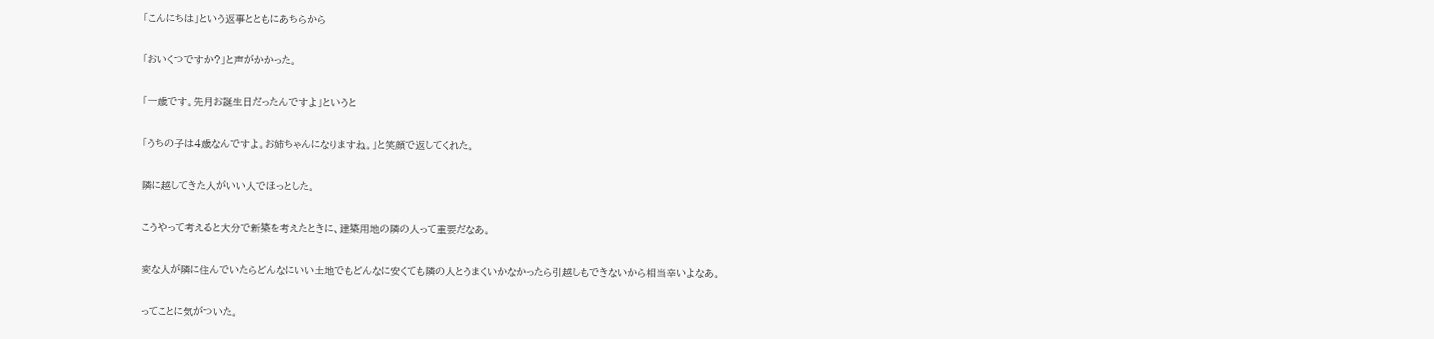「こんにちは」という返事とともにあちらから

「おいくつですか?」と声がかかった。

「一歳です。先月お誕生日だったんですよ」というと

「うちの子は4歳なんですよ。お姉ちゃんになりますね。」と笑顔で返してくれた。

隣に越してきた人がいい人でほっとした。

こうやって考えると大分で新築を考えたときに、建築用地の隣の人って重要だなあ。

変な人が隣に住んでいたらどんなにいい土地でもどんなに安くても隣の人とうまくいかなかったら引越しもできないから相当辛いよなあ。

ってことに気がついた。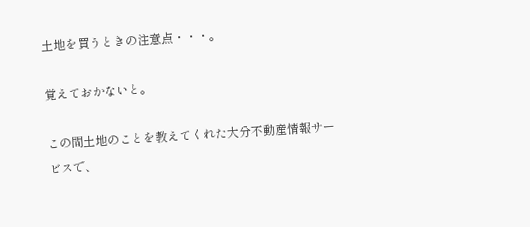土地を買うときの注意点・・・。

覚えておかないと。

この間土地のことを教えてくれた大分不動産情報サービスで、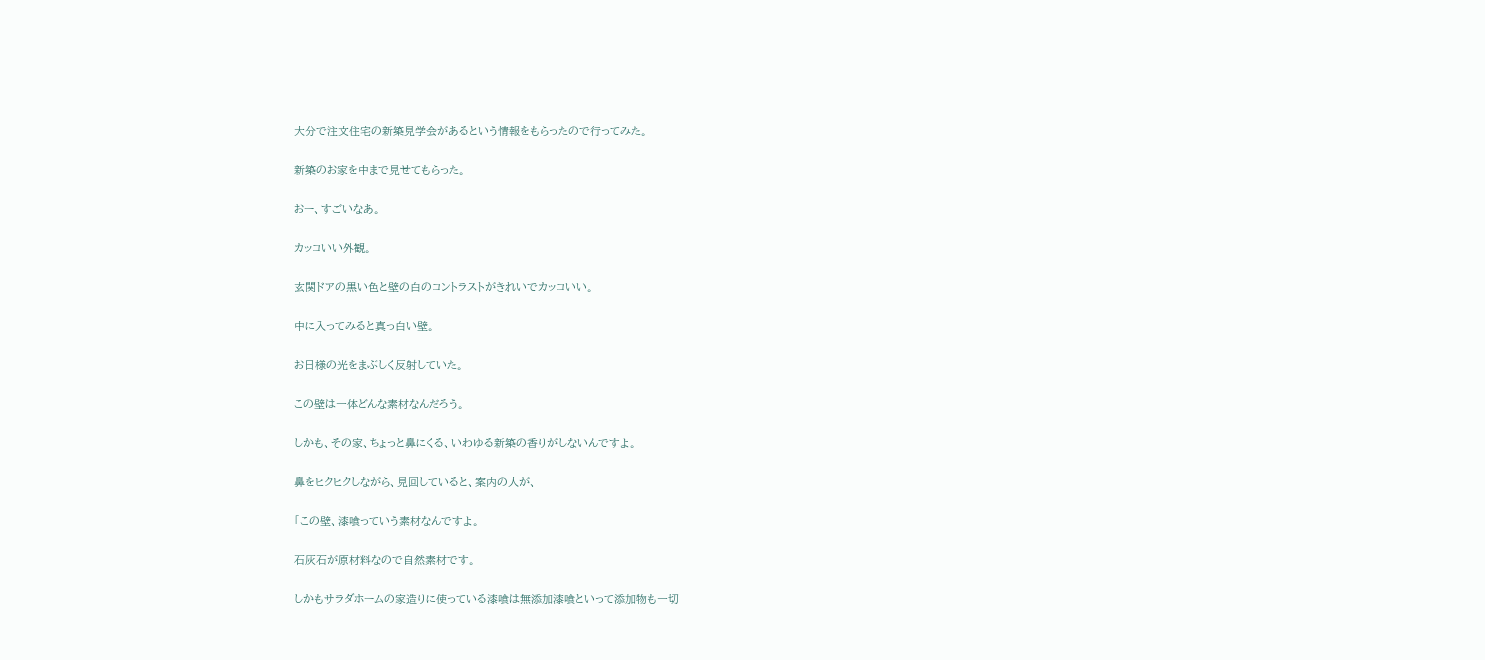大分で注文住宅の新築見学会があるという情報をもらったので行ってみた。

新築のお家を中まで見せてもらった。

おー、すごいなあ。

カッコいい外観。

玄関ドアの黒い色と壁の白のコントラストがきれいでカッコいい。

中に入ってみると真っ白い壁。

お日様の光をまぶしく反射していた。

この壁は一体どんな素材なんだろう。

しかも、その家、ちょっと鼻にくる、いわゆる新築の香りがしないんですよ。

鼻をヒクヒクしながら、見回していると、案内の人が、

「この壁、漆喰っていう素材なんですよ。

石灰石が原材料なので自然素材です。

しかもサラダホームの家造りに使っている漆喰は無添加漆喰といって添加物も一切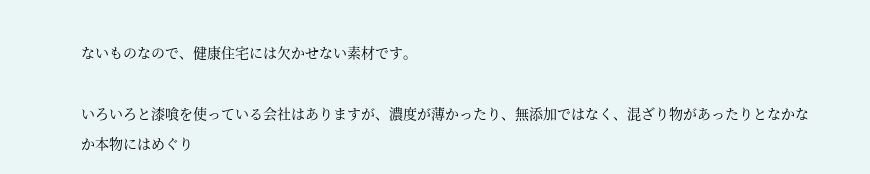ないものなので、健康住宅には欠かせない素材です。

いろいろと漆喰を使っている会社はありますが、濃度が薄かったり、無添加ではなく、混ざり物があったりとなかなか本物にはめぐり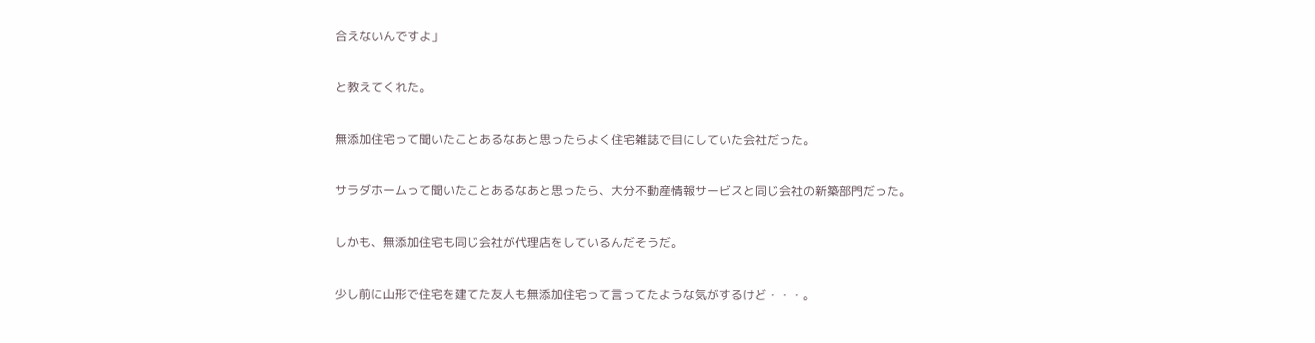合えないんですよ」

と教えてくれた。

無添加住宅って聞いたことあるなあと思ったらよく住宅雑誌で目にしていた会社だった。

サラダホームって聞いたことあるなあと思ったら、大分不動産情報サービスと同じ会社の新築部門だった。

しかも、無添加住宅も同じ会社が代理店をしているんだそうだ。

少し前に山形で住宅を建てた友人も無添加住宅って言ってたような気がするけど・・・。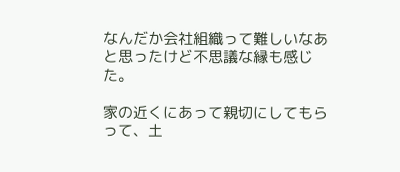なんだか会社組織って難しいなあと思ったけど不思議な縁も感じた。

家の近くにあって親切にしてもらって、土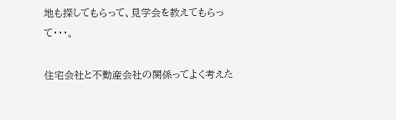地も探してもらって、見学会を教えてもらって・・・。

住宅会社と不動産会社の関係ってよく考えた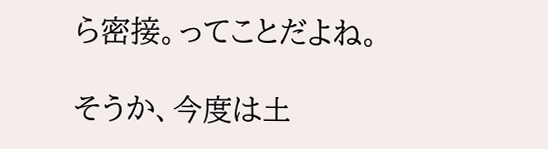ら密接。ってことだよね。

そうか、今度は土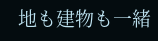地も建物も一緒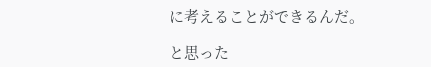に考えることができるんだ。

と思った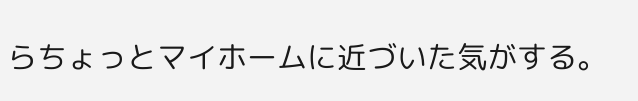らちょっとマイホームに近づいた気がする。